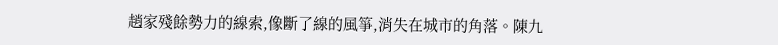趙家殘餘勢力的線索,像斷了線的風箏,消失在城市的角落。陳九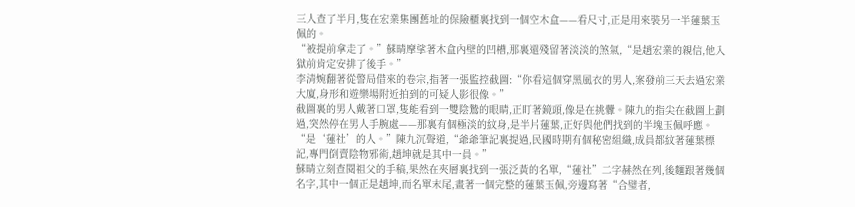三人查了半月,隻在宏業集團舊址的保險櫃裏找到一個空木盒——看尺寸,正是用來裝另一半蓮葉玉佩的。
“被提前拿走了。”蘇晴摩挲著木盒內壁的凹槽,那裏還殘留著淡淡的煞氣,“是趙宏業的親信,他入獄前肯定安排了後手。”
李清婉翻著從警局借來的卷宗,指著一張監控截圖:“你看這個穿黑風衣的男人,案發前三天去過宏業大廈,身形和遊樂場附近拍到的可疑人影很像。”
截圖裏的男人戴著口罩,隻能看到一雙陰鷙的眼睛,正盯著鏡頭,像是在挑釁。陳九的指尖在截圖上劃過,突然停在男人手腕處——那裏有個極淡的紋身,是半片蓮葉,正好與他們找到的半塊玉佩呼應。
“是‘蓮社’的人。”陳九沉聲道,“爺爺筆記裏提過,民國時期有個秘密組織,成員都紋著蓮葉標記,專門倒賣陰物邪術,趙坤就是其中一員。”
蘇晴立刻查閱祖父的手稿,果然在夾層裏找到一張泛黃的名單,“蓮社”二字赫然在列,後麵跟著幾個名字,其中一個正是趙坤,而名單末尾,畫著一個完整的蓮葉玉佩,旁邊寫著“合璧者,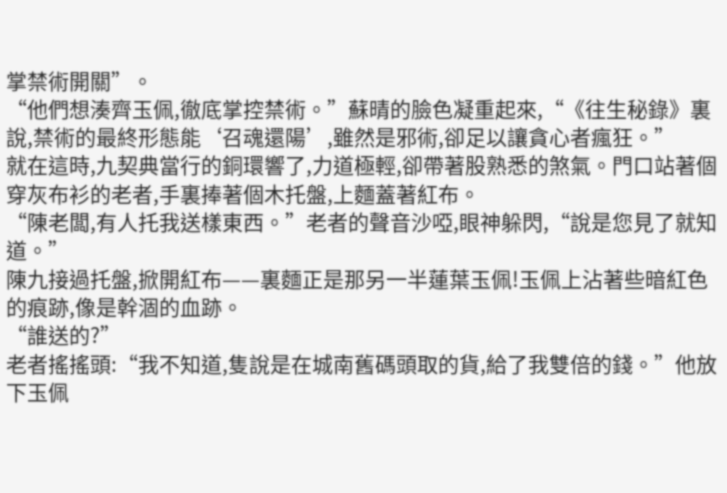掌禁術開關”。
“他們想湊齊玉佩,徹底掌控禁術。”蘇晴的臉色凝重起來,“《往生秘錄》裏說,禁術的最終形態能‘召魂還陽’,雖然是邪術,卻足以讓貪心者瘋狂。”
就在這時,九契典當行的銅環響了,力道極輕,卻帶著股熟悉的煞氣。門口站著個穿灰布衫的老者,手裏捧著個木托盤,上麵蓋著紅布。
“陳老闆,有人托我送樣東西。”老者的聲音沙啞,眼神躲閃,“說是您見了就知道。”
陳九接過托盤,掀開紅布——裏麵正是那另一半蓮葉玉佩!玉佩上沾著些暗紅色的痕跡,像是幹涸的血跡。
“誰送的?”
老者搖搖頭:“我不知道,隻說是在城南舊碼頭取的貨,給了我雙倍的錢。”他放下玉佩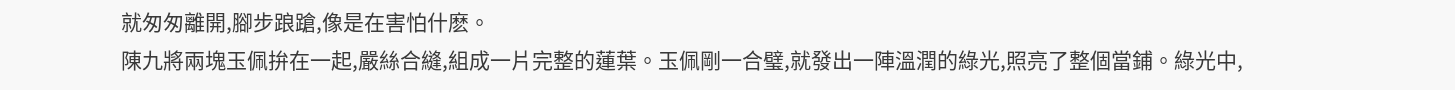就匆匆離開,腳步踉蹌,像是在害怕什麽。
陳九將兩塊玉佩拚在一起,嚴絲合縫,組成一片完整的蓮葉。玉佩剛一合璧,就發出一陣溫潤的綠光,照亮了整個當鋪。綠光中,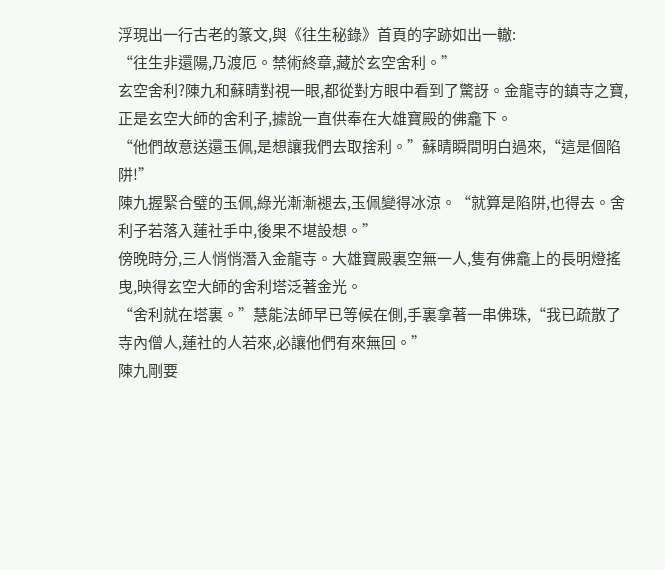浮現出一行古老的篆文,與《往生秘錄》首頁的字跡如出一轍:
“往生非還陽,乃渡厄。禁術終章,藏於玄空舍利。”
玄空舍利?陳九和蘇晴對視一眼,都從對方眼中看到了驚訝。金龍寺的鎮寺之寶,正是玄空大師的舍利子,據說一直供奉在大雄寶殿的佛龕下。
“他們故意送還玉佩,是想讓我們去取捨利。”蘇晴瞬間明白過來,“這是個陷阱!”
陳九握緊合璧的玉佩,綠光漸漸褪去,玉佩變得冰涼。“就算是陷阱,也得去。舍利子若落入蓮社手中,後果不堪設想。”
傍晚時分,三人悄悄潛入金龍寺。大雄寶殿裏空無一人,隻有佛龕上的長明燈搖曳,映得玄空大師的舍利塔泛著金光。
“舍利就在塔裏。”慧能法師早已等候在側,手裏拿著一串佛珠,“我已疏散了寺內僧人,蓮社的人若來,必讓他們有來無回。”
陳九剛要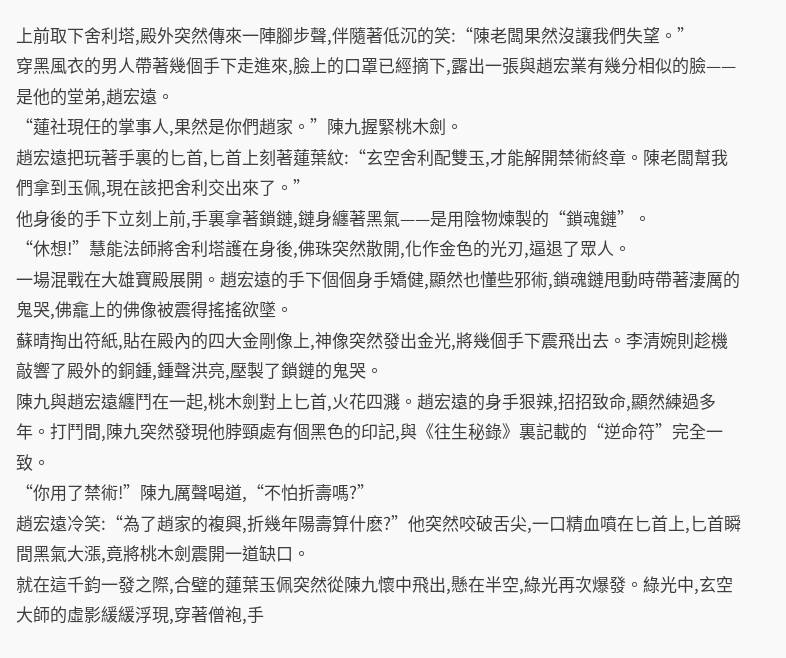上前取下舍利塔,殿外突然傳來一陣腳步聲,伴隨著低沉的笑:“陳老闆果然沒讓我們失望。”
穿黑風衣的男人帶著幾個手下走進來,臉上的口罩已經摘下,露出一張與趙宏業有幾分相似的臉——是他的堂弟,趙宏遠。
“蓮社現任的掌事人,果然是你們趙家。”陳九握緊桃木劍。
趙宏遠把玩著手裏的匕首,匕首上刻著蓮葉紋:“玄空舍利配雙玉,才能解開禁術終章。陳老闆幫我們拿到玉佩,現在該把舍利交出來了。”
他身後的手下立刻上前,手裏拿著鎖鏈,鏈身纏著黑氣——是用陰物煉製的“鎖魂鏈”。
“休想!”慧能法師將舍利塔護在身後,佛珠突然散開,化作金色的光刃,逼退了眾人。
一場混戰在大雄寶殿展開。趙宏遠的手下個個身手矯健,顯然也懂些邪術,鎖魂鏈甩動時帶著淒厲的鬼哭,佛龕上的佛像被震得搖搖欲墜。
蘇晴掏出符紙,貼在殿內的四大金剛像上,神像突然發出金光,將幾個手下震飛出去。李清婉則趁機敲響了殿外的銅鍾,鍾聲洪亮,壓製了鎖鏈的鬼哭。
陳九與趙宏遠纏鬥在一起,桃木劍對上匕首,火花四濺。趙宏遠的身手狠辣,招招致命,顯然練過多年。打鬥間,陳九突然發現他脖頸處有個黑色的印記,與《往生秘錄》裏記載的“逆命符”完全一致。
“你用了禁術!”陳九厲聲喝道,“不怕折壽嗎?”
趙宏遠冷笑:“為了趙家的複興,折幾年陽壽算什麽?”他突然咬破舌尖,一口精血噴在匕首上,匕首瞬間黑氣大漲,竟將桃木劍震開一道缺口。
就在這千鈞一發之際,合璧的蓮葉玉佩突然從陳九懷中飛出,懸在半空,綠光再次爆發。綠光中,玄空大師的虛影緩緩浮現,穿著僧袍,手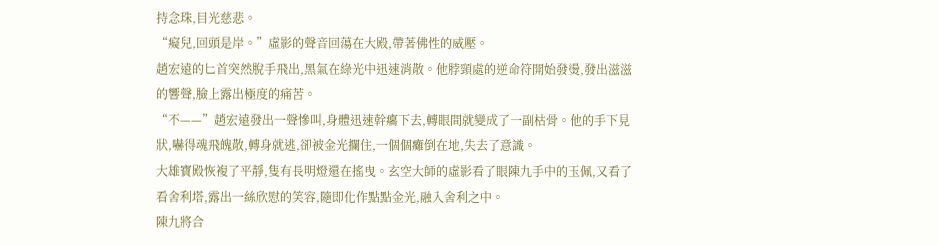持念珠,目光慈悲。
“癡兒,回頭是岸。”虛影的聲音回蕩在大殿,帶著佛性的威壓。
趙宏遠的匕首突然脫手飛出,黑氣在綠光中迅速消散。他脖頸處的逆命符開始發燙,發出滋滋的響聲,臉上露出極度的痛苦。
“不——”趙宏遠發出一聲慘叫,身體迅速幹癟下去,轉眼間就變成了一副枯骨。他的手下見狀,嚇得魂飛魄散,轉身就逃,卻被金光攔住,一個個癱倒在地,失去了意識。
大雄寶殿恢複了平靜,隻有長明燈還在搖曳。玄空大師的虛影看了眼陳九手中的玉佩,又看了看舍利塔,露出一絲欣慰的笑容,隨即化作點點金光,融入舍利之中。
陳九將合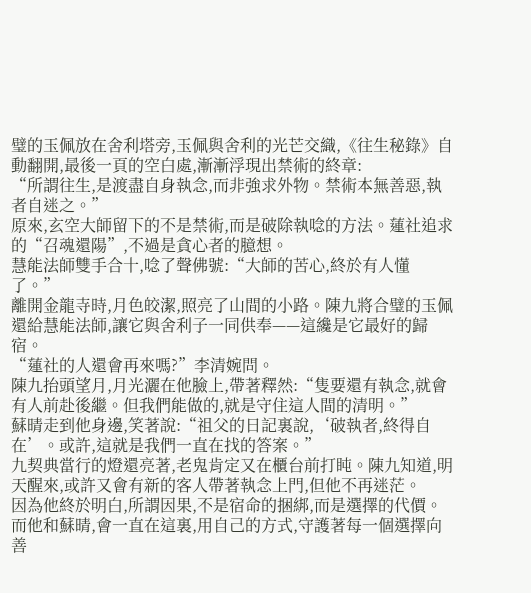璧的玉佩放在舍利塔旁,玉佩與舍利的光芒交織,《往生秘錄》自動翻開,最後一頁的空白處,漸漸浮現出禁術的終章:
“所謂往生,是渡盡自身執念,而非強求外物。禁術本無善惡,執者自迷之。”
原來,玄空大師留下的不是禁術,而是破除執唸的方法。蓮社追求的“召魂還陽”,不過是貪心者的臆想。
慧能法師雙手合十,唸了聲佛號:“大師的苦心,終於有人懂了。”
離開金龍寺時,月色皎潔,照亮了山間的小路。陳九將合璧的玉佩還給慧能法師,讓它與舍利子一同供奉——這纔是它最好的歸宿。
“蓮社的人還會再來嗎?”李清婉問。
陳九抬頭望月,月光灑在他臉上,帶著釋然:“隻要還有執念,就會有人前赴後繼。但我們能做的,就是守住這人間的清明。”
蘇晴走到他身邊,笑著說:“祖父的日記裏說,‘破執者,終得自在’。或許,這就是我們一直在找的答案。”
九契典當行的燈還亮著,老鬼肯定又在櫃台前打盹。陳九知道,明天醒來,或許又會有新的客人帶著執念上門,但他不再迷茫。
因為他終於明白,所謂因果,不是宿命的捆綁,而是選擇的代價。而他和蘇晴,會一直在這裏,用自己的方式,守護著每一個選擇向善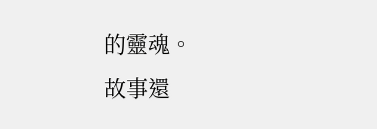的靈魂。
故事還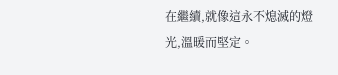在繼續,就像這永不熄滅的燈光,溫暖而堅定。